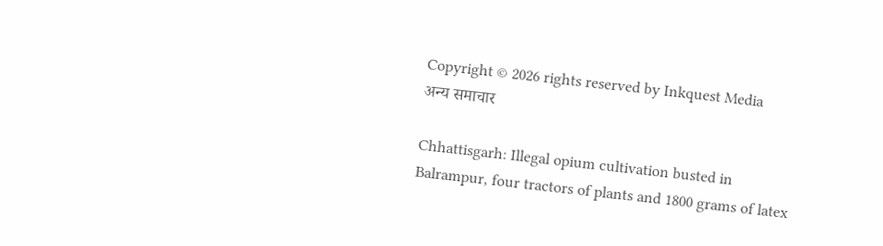Copyright © 2026 rights reserved by Inkquest Media
अन्य समाचार

Chhattisgarh: Illegal opium cultivation busted in Balrampur, four tractors of plants and 1800 grams of latex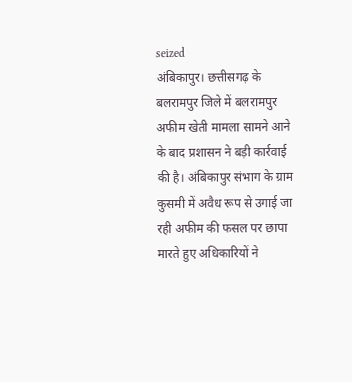seized
अंबिकापुर। छत्तीसगढ़ के बलरामपुर जिले में बलरामपुर अफीम खेती मामला सामने आने के बाद प्रशासन ने बड़ी कार्रवाई की है। अंबिकापुर संभाग के ग्राम कुसमी में अवैध रूप से उगाई जा रही अफीम की फसल पर छापा मारते हुए अधिकारियों ने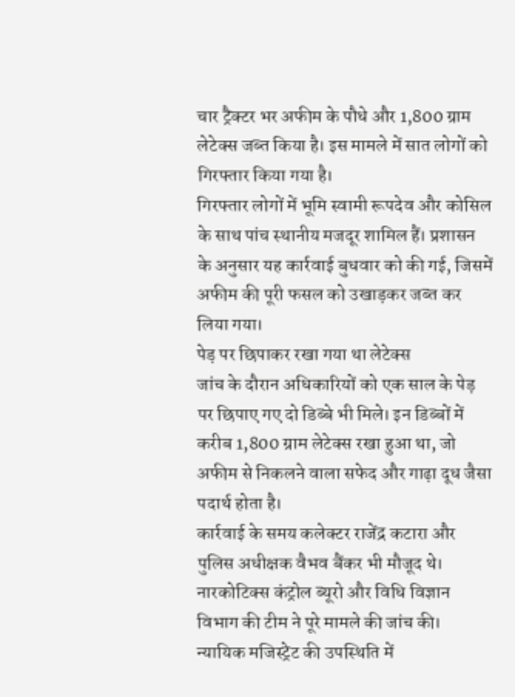चार ट्रैक्टर भर अफीम के पौधे और 1,800 ग्राम लेटेक्स जब्त किया है। इस मामले में सात लोगों को गिरफ्तार किया गया है।
गिरफ्तार लोगों में भूमि स्वामी रूपदेव और कोसिल के साथ पांच स्थानीय मजदूर शामिल हैं। प्रशासन के अनुसार यह कार्रवाई बुधवार को की गई, जिसमें अफीम की पूरी फसल को उखाड़कर जब्त कर लिया गया।
पेड़ पर छिपाकर रखा गया था लेटेक्स
जांच के दौरान अधिकारियों को एक साल के पेड़ पर छिपाए गए दो डिब्बे भी मिले। इन डिब्बों में करीब 1,800 ग्राम लेटेक्स रखा हुआ था, जो अफीम से निकलने वाला सफेद और गाढ़ा दूध जैसा पदार्थ होता है।
कार्रवाई के समय कलेक्टर राजेंद्र कटारा और पुलिस अधीक्षक वैभव बैंकर भी मौजूद थे। नारकोटिक्स कंट्रोल ब्यूरो और विधि विज्ञान विभाग की टीम ने पूरे मामले की जांच की। न्यायिक मजिस्ट्रेट की उपस्थिति में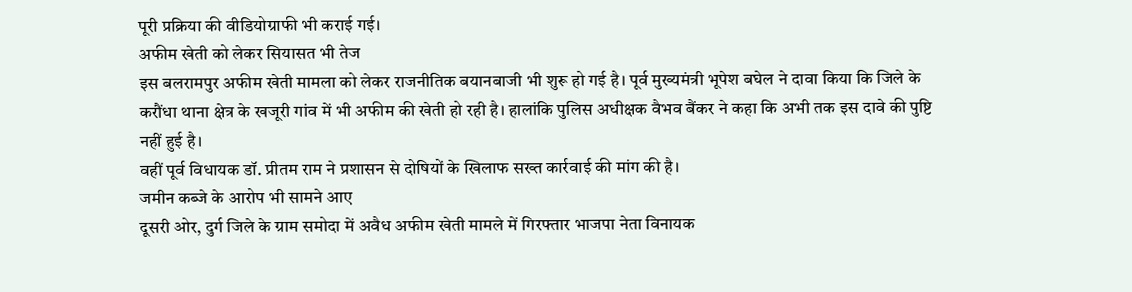पूरी प्रक्रिया की वीडियोग्राफी भी कराई गई।
अफीम खेती को लेकर सियासत भी तेज
इस बलरामपुर अफीम खेती मामला को लेकर राजनीतिक बयानबाजी भी शुरू हो गई है। पूर्व मुख्यमंत्री भूपेश बघेल ने दावा किया कि जिले के करौंधा थाना क्षेत्र के खजूरी गांव में भी अफीम की खेती हो रही है। हालांकि पुलिस अधीक्षक वैभव बैंकर ने कहा कि अभी तक इस दावे की पुष्टि नहीं हुई है।
वहीं पूर्व विधायक डॉ. प्रीतम राम ने प्रशासन से दोषियों के खिलाफ सख्त कार्रवाई की मांग की है।
जमीन कब्जे के आरोप भी सामने आए
दूसरी ओर, दुर्ग जिले के ग्राम समोदा में अवैध अफीम खेती मामले में गिरफ्तार भाजपा नेता विनायक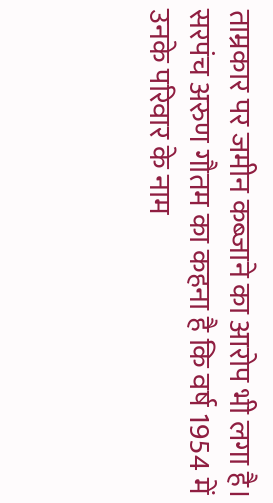ताम्रकार पर जमीन कब्जाने का आरोप भी लगा है। सरपंच अरुण गौतम का कहना है कि वर्ष 1954 में उनके परिवार के नाम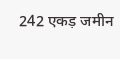242 एकड़ जमीन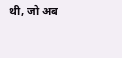थी, जो अब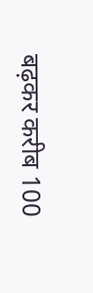बढ़कर करीब 100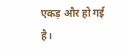एकड़ और हो गई है।